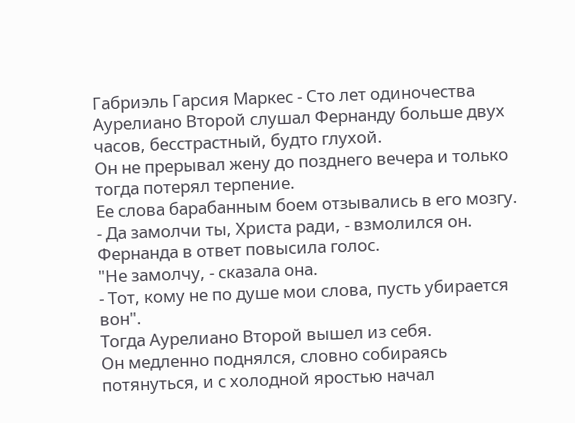Габриэль Гарсия Маркес - Сто лет одиночества
Аурелиано Второй слушал Фернанду больше двух часов, бесстрастный, будто глухой.
Он не прерывал жену до позднего вечера и только тогда потерял терпение.
Ее слова барабанным боем отзывались в его мозгу.
- Да замолчи ты, Христа ради, - взмолился он.
Фернанда в ответ повысила голос.
"Не замолчу, - сказала она.
- Тот, кому не по душе мои слова, пусть убирается вон".
Тогда Аурелиано Второй вышел из себя.
Он медленно поднялся, словно собираясь потянуться, и с холодной яростью начал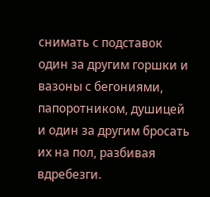снимать с подставок один за другим горшки и вазоны с бегониями, папоротником, душицей и один за другим бросать их на пол, разбивая вдребезги.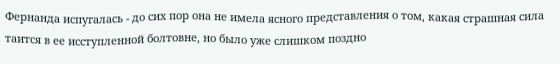Фернанда испугалась - до сих пор она не имела ясного представления о том, какая страшная сила таится в ее исступленной болтовне, но было уже слишком поздно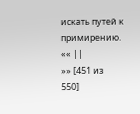искать путей к примирению.
«« ||
»» [451 из
550]